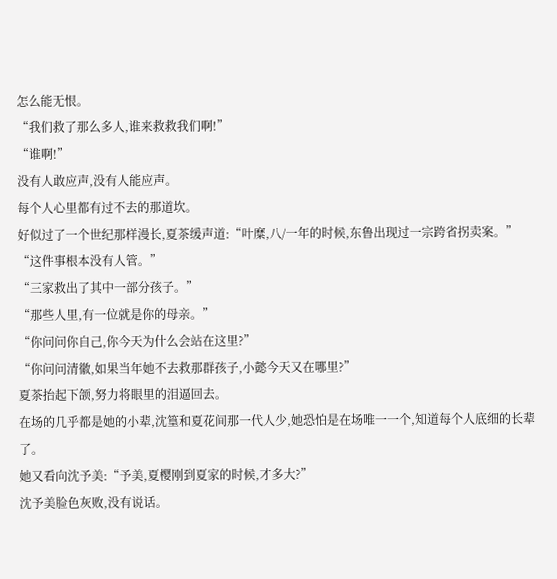怎么能无恨。
“我们救了那么多人,谁来救救我们啊!”
“谁啊!”
没有人敢应声,没有人能应声。
每个人心里都有过不去的那道坎。
好似过了一个世纪那样漫长,夏茶缓声道:“叶糜,八/一年的时候,东鲁出现过一宗跨省拐卖案。”
“这件事根本没有人管。”
“三家救出了其中一部分孩子。”
“那些人里,有一位就是你的母亲。”
“你问问你自己,你今天为什么会站在这里?”
“你问问清徽,如果当年她不去救那群孩子,小懿今天又在哪里?”
夏茶抬起下颌,努力将眼里的泪逼回去。
在场的几乎都是她的小辈,沈篁和夏花间那一代人少,她恐怕是在场唯一一个,知道每个人底细的长辈了。
她又看向沈予美:“予美,夏樱刚到夏家的时候,才多大?”
沈予美脸色灰败,没有说话。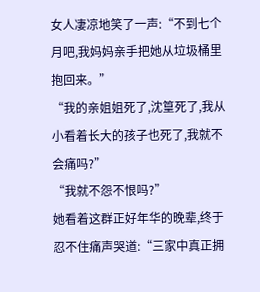女人凄凉地笑了一声:“不到七个月吧,我妈妈亲手把她从垃圾桶里抱回来。”
“我的亲姐姐死了,沈篁死了,我从小看着长大的孩子也死了,我就不会痛吗?”
“我就不怨不恨吗?”
她看着这群正好年华的晚辈,终于忍不住痛声哭道:“三家中真正拥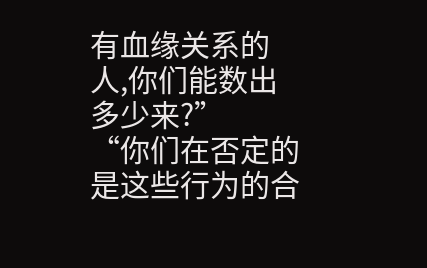有血缘关系的人,你们能数出多少来?”
“你们在否定的是这些行为的合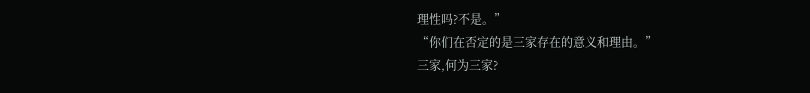理性吗?不是。”
“你们在否定的是三家存在的意义和理由。”
三家,何为三家?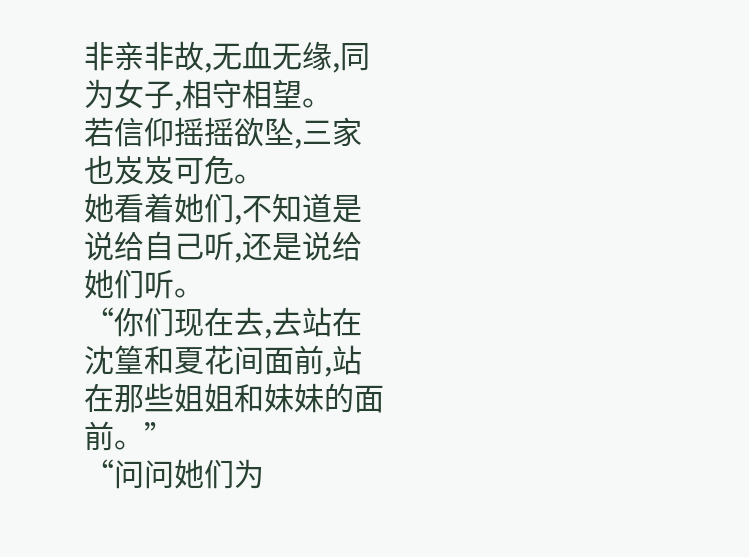非亲非故,无血无缘,同为女子,相守相望。
若信仰摇摇欲坠,三家也岌岌可危。
她看着她们,不知道是说给自己听,还是说给她们听。
“你们现在去,去站在沈篁和夏花间面前,站在那些姐姐和妹妹的面前。”
“问问她们为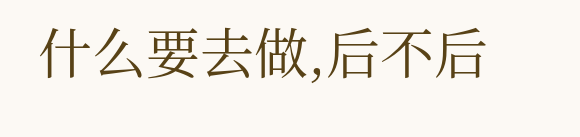什么要去做,后不后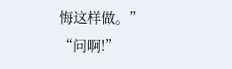悔这样做。”
“问啊!”